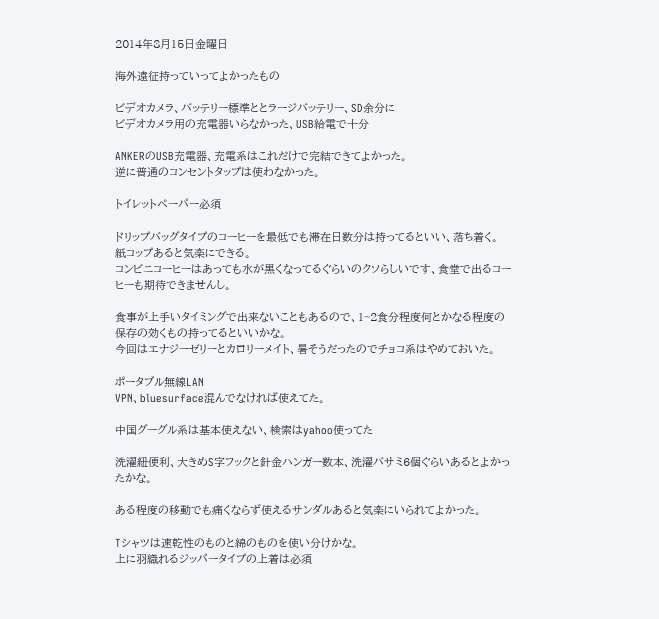2014年8月15日金曜日

海外遠征持っていってよかったもの

ビデオカメラ、バッテリー標準ととラージバッテリー、SD余分に
ビデオカメラ用の充電器いらなかった、USB給電で十分

ANKERのUSB充電器、充電系はこれだけで完結できてよかった。
逆に普通のコンセントタップは使わなかった。

トイレットペーパー必須

ドリップバッグタイプのコーヒーを最低でも滞在日数分は持ってるといい、落ち着く。
紙コップあると気楽にできる。
コンビニコーヒーはあっても水が黒くなってるぐらいのクソらしいです、食堂で出るコーヒーも期待できませんし。

食事が上手いタイミングで出来ないこともあるので、1~2食分程度何とかなる程度の保存の効くもの持ってるといいかな。
今回はエナジーゼリーとカロリーメイト、暑そうだったのでチョコ系はやめておいた。

ポータブル無線LAN
VPN、bluesurface混んでなければ使えてた。

中国グーグル系は基本使えない、検索はyahoo使ってた

洗濯紐便利、大きめS字フックと針金ハンガー数本、洗濯バサミ6個ぐらいあるとよかったかな。

ある程度の移動でも痛くならず使えるサンダルあると気楽にいられてよかった。

Tシャツは速乾性のものと綿のものを使い分けかな。
上に羽織れるジッパータイプの上着は必須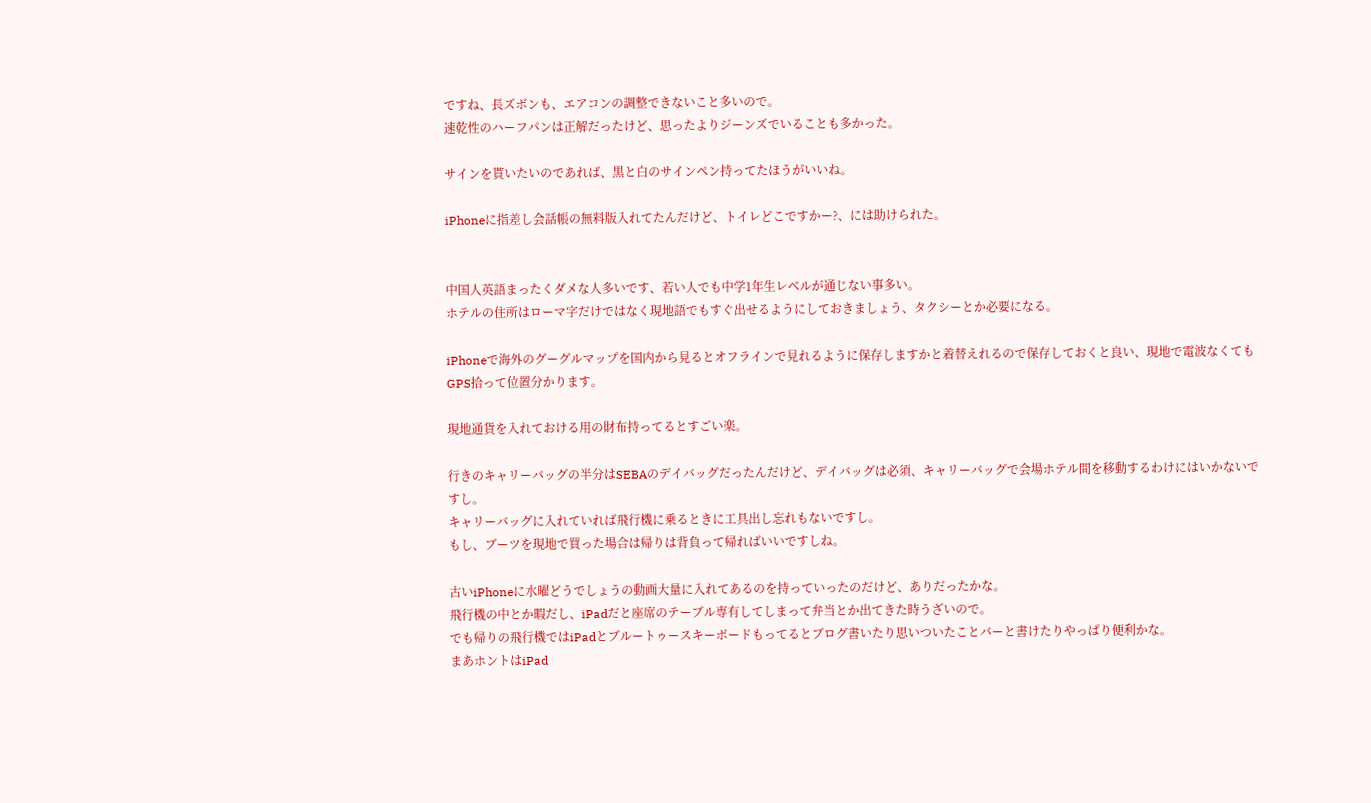ですね、長ズボンも、エアコンの調整できないこと多いので。
速乾性のハーフパンは正解だったけど、思ったよりジーンズでいることも多かった。

サインを貰いたいのであれば、黒と白のサインペン持ってたほうがいいね。

iPhoneに指差し会話帳の無料版入れてたんだけど、トイレどこですかー?、には助けられた。


中国人英語まったくダメな人多いです、若い人でも中学1年生レベルが通じない事多い。
ホテルの住所はローマ字だけではなく現地語でもすぐ出せるようにしておきましょう、タクシーとか必要になる。

iPhoneで海外のグーグルマップを国内から見るとオフラインで見れるように保存しますかと着替えれるので保存しておくと良い、現地で電波なくてもGPS拾って位置分かります。

現地通貨を入れておける用の財布持ってるとすごい楽。

行きのキャリーバッグの半分はSEBAのデイバッグだったんだけど、デイバッグは必須、キャリーバッグで会場ホテル間を移動するわけにはいかないですし。
キャリーバッグに入れていれば飛行機に乗るときに工具出し忘れもないですし。
もし、ブーツを現地で買った場合は帰りは背負って帰ればいいですしね。

古いiPhoneに水曜どうでしょうの動画大量に入れてあるのを持っていったのだけど、ありだったかな。
飛行機の中とか暇だし、iPadだと座席のテーブル専有してしまって弁当とか出てきた時うざいので。
でも帰りの飛行機ではiPadとブルートゥースキーボードもってるとブログ書いたり思いついたことバーと書けたりやっぱり便利かな。
まあホントはiPad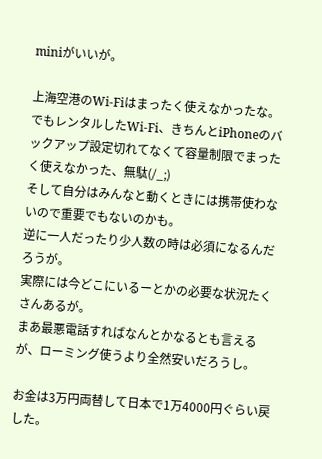miniがいいが。

上海空港のWi-Fiはまったく使えなかったな。
でもレンタルしたWi-Fi、きちんとiPhoneのバックアップ設定切れてなくて容量制限でまったく使えなかった、無駄(/_;)
そして自分はみんなと動くときには携帯使わないので重要でもないのかも。
逆に一人だったり少人数の時は必須になるんだろうが。
実際には今どこにいるーとかの必要な状況たくさんあるが。
まあ最悪電話すればなんとかなるとも言えるが、ローミング使うより全然安いだろうし。

お金は3万円両替して日本で1万4000円ぐらい戻した。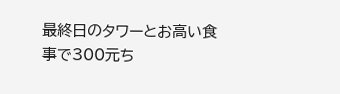最終日のタワーとお高い食事で300元ち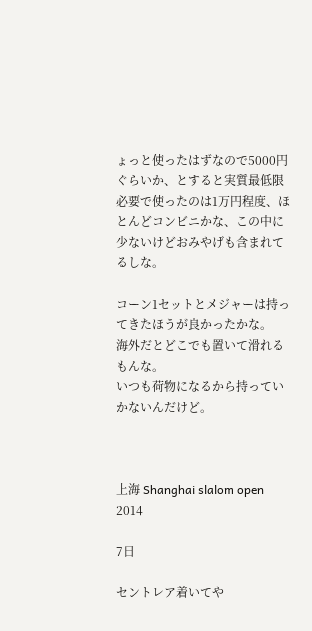ょっと使ったはずなので5000円ぐらいか、とすると実質最低限必要で使ったのは1万円程度、ほとんどコンビニかな、この中に少ないけどおみやげも含まれてるしな。

コーン1セットとメジャーは持ってきたほうが良かったかな。
海外だとどこでも置いて滑れるもんな。
いつも荷物になるから持っていかないんだけど。



上海 Shanghai slalom open 2014

7日

セントレア着いてや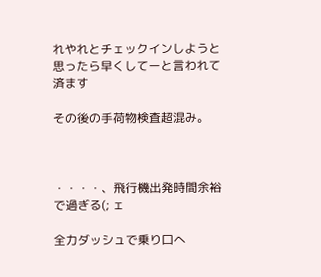れやれとチェックインしようと思ったら早くしてーと言われて済ます

その後の手荷物検査超混み。



・・・・、飛行機出発時間余裕で過ぎる(; ェ

全力ダッシュで乗り口へ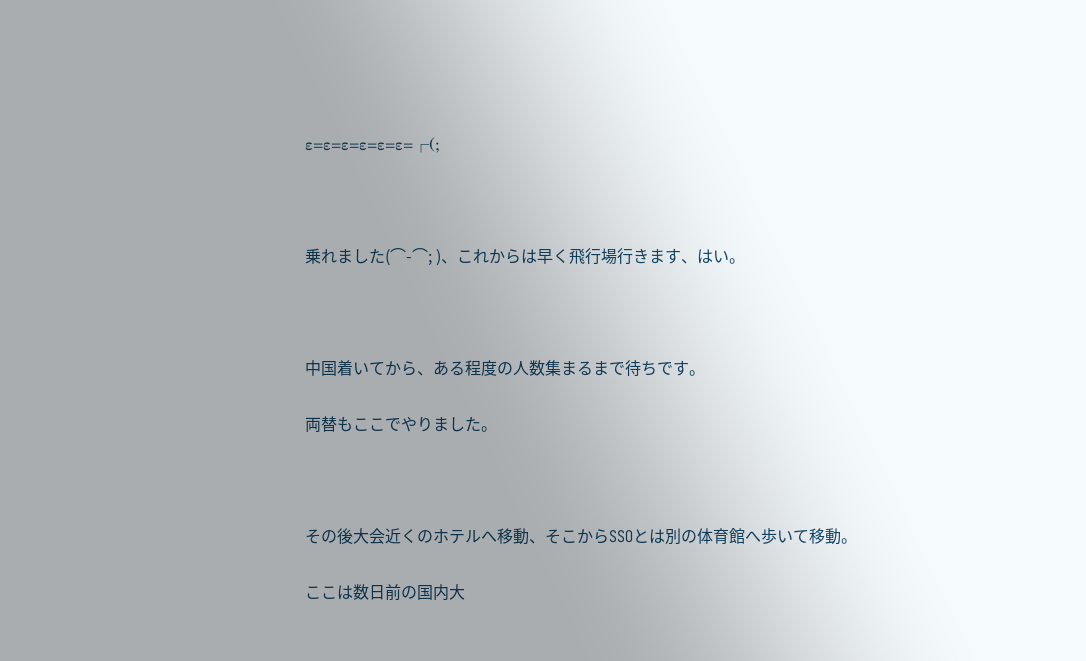ε=ε=ε=ε=ε=ε=┌(;



乗れました(⌒-⌒; )、これからは早く飛行場行きます、はい。



中国着いてから、ある程度の人数集まるまで待ちです。

両替もここでやりました。



その後大会近くのホテルへ移動、そこからSSOとは別の体育館へ歩いて移動。

ここは数日前の国内大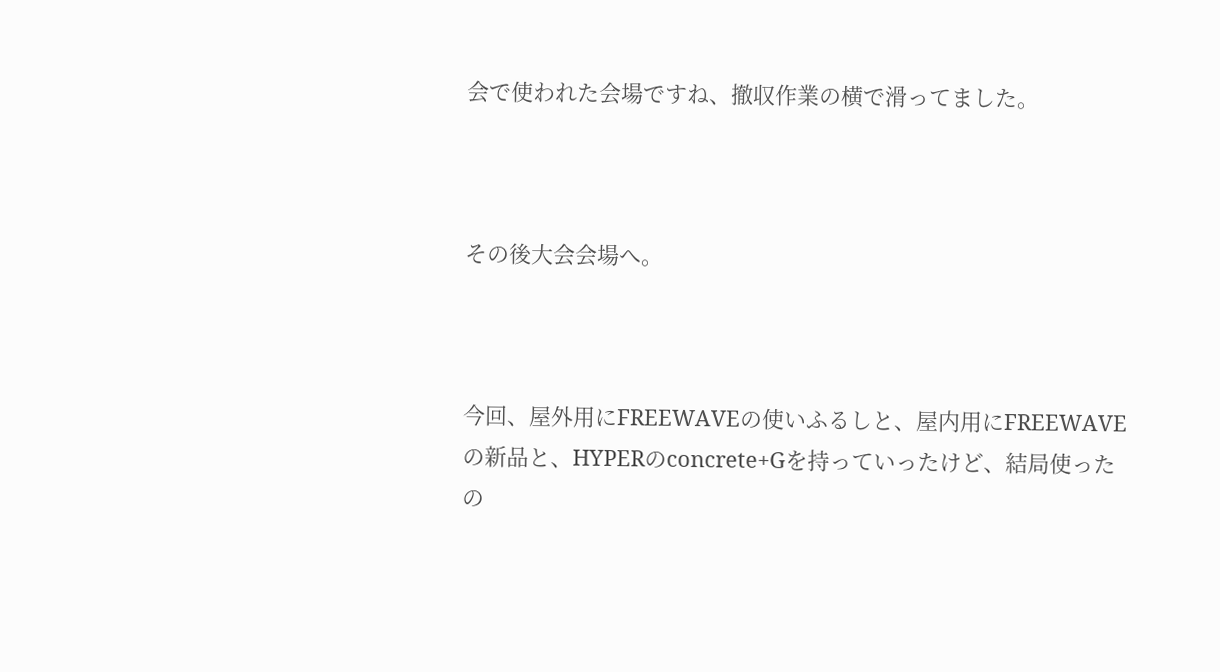会で使われた会場ですね、撤収作業の横で滑ってました。



その後大会会場へ。



今回、屋外用にFREEWAVEの使いふるしと、屋内用にFREEWAVEの新品と、HYPERのconcrete+Gを持っていったけど、結局使ったの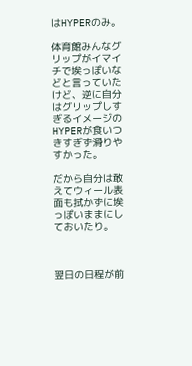はHYPERのみ。

体育館みんなグリップがイマイチで埃っぽいなどと言っていたけど、逆に自分はグリップしすぎるイメージのHYPERが食いつきすぎず滑りやすかった。

だから自分は敢えてウィール表面も拭かずに埃っぽいままにしておいたり。



翌日の日程が前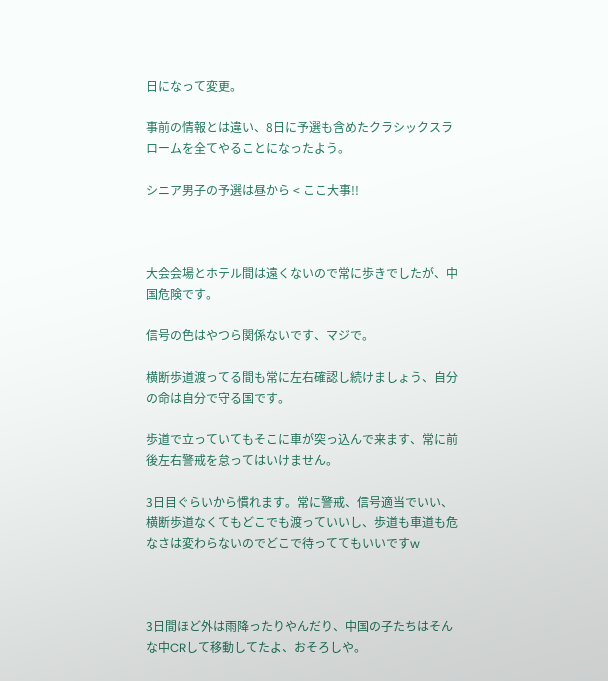日になって変更。

事前の情報とは違い、8日に予選も含めたクラシックスラロームを全てやることになったよう。

シニア男子の予選は昼から < ここ大事!!



大会会場とホテル間は遠くないので常に歩きでしたが、中国危険です。

信号の色はやつら関係ないです、マジで。

横断歩道渡ってる間も常に左右確認し続けましょう、自分の命は自分で守る国です。

歩道で立っていてもそこに車が突っ込んで来ます、常に前後左右警戒を怠ってはいけません。

3日目ぐらいから慣れます。常に警戒、信号適当でいい、横断歩道なくてもどこでも渡っていいし、歩道も車道も危なさは変わらないのでどこで待っててもいいですw



3日間ほど外は雨降ったりやんだり、中国の子たちはそんな中CRして移動してたよ、おそろしや。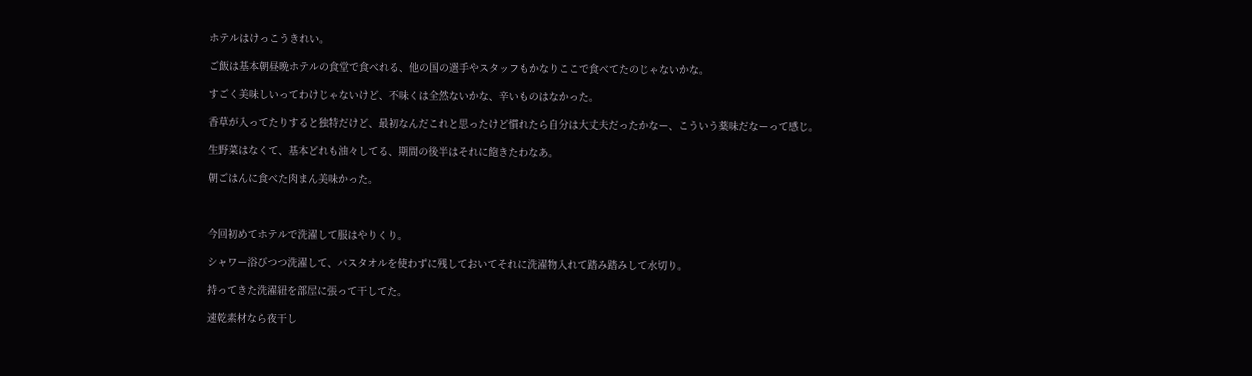ホテルはけっこうきれい。

ご飯は基本朝昼晩ホテルの食堂で食べれる、他の国の選手やスタッフもかなりここで食べてたのじゃないかな。

すごく美味しいってわけじゃないけど、不味くは全然ないかな、辛いものはなかった。

香草が入ってたりすると独特だけど、最初なんだこれと思ったけど慣れたら自分は大丈夫だったかなー、こういう薬味だなーって感じ。

生野菜はなくて、基本どれも油々してる、期間の後半はそれに飽きたわなあ。

朝ごはんに食べた肉まん美味かった。



今回初めてホテルで洗濯して服はやりくり。

シャワー浴びつつ洗濯して、バスタオルを使わずに残しておいてそれに洗濯物入れて踏み踏みして水切り。

持ってきた洗濯紐を部屋に張って干してた。

速乾素材なら夜干し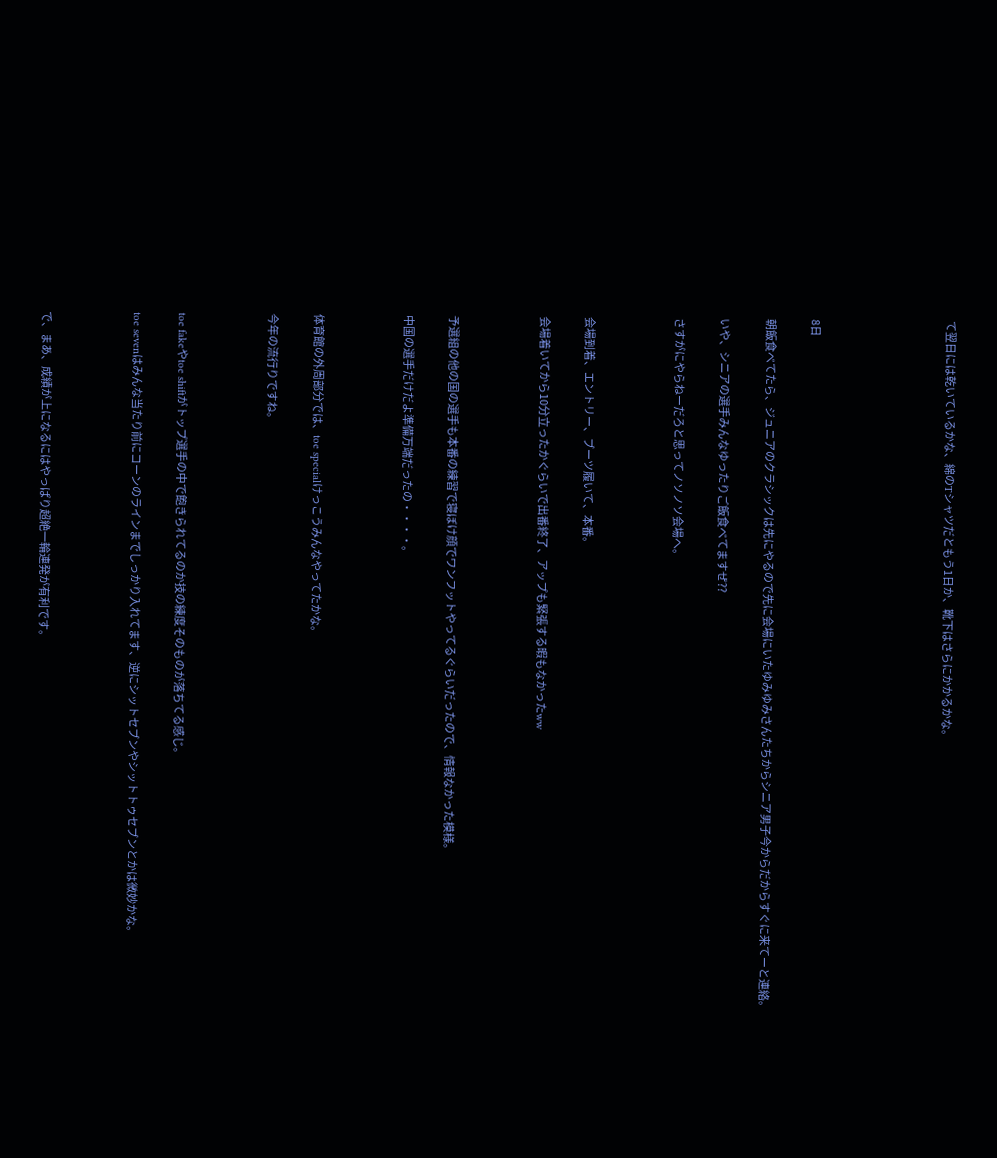て翌日には乾いているかな、綿のTシャツだともう1日か、靴下はさらにかかるかな。





8日

朝飯食べてたら、ジュニアのクラシックは先にやるので先に会場にいたゆみゆみさんたちからシニア男子今からだからすぐに来てーと連絡。

いや、シニアの選手みんなゆったりご飯食べてますぜ??

さすがにやらねーだろと思ってノソノソ会場へ。



会場到着、エントリー、ブーツ履いて、本番。

会場着いてから10分立ったかぐらいで出番終了、アップも緊張する暇もなかったww



予選組の他の国の選手も本番の練習で寝ぼけ顔でワンフットやってるぐらいだったので、情報なかった模様。

中国の選手だけだよ準備万端だったの・・・・。



体育館の外周部分では、toe specialけっこうみんなやってたかな。

今年の流行りですね。



toe fakeやtoe shiftがトップ選手の中で飽きられてるのか技の練度そのものが落ちてる感じ。

toe sevenはみんな当たり前にコーンのラインまでしっかり入れてます、逆にシットセブンやシットトゥセブンとかは微妙かな。



で、まあ、成績が上になるにはやっぱり超絶一輪連発が有利です。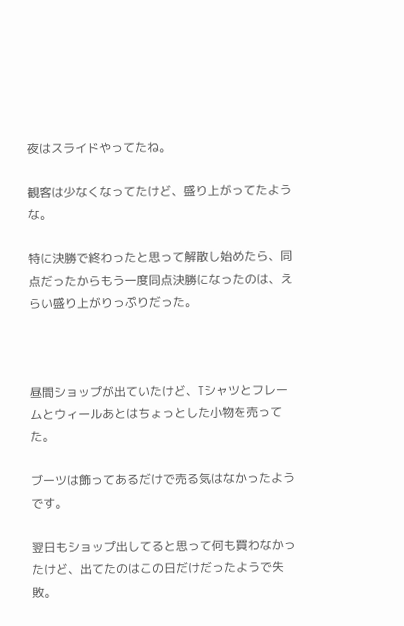夜はスライドやってたね。

観客は少なくなってたけど、盛り上がってたような。

特に決勝で終わったと思って解散し始めたら、同点だったからもう一度同点決勝になったのは、えらい盛り上がりっぷりだった。



昼間ショップが出ていたけど、Tシャツとフレームとウィールあとはちょっとした小物を売ってた。

ブーツは飾ってあるだけで売る気はなかったようです。

翌日もショップ出してると思って何も買わなかったけど、出てたのはこの日だけだったようで失敗。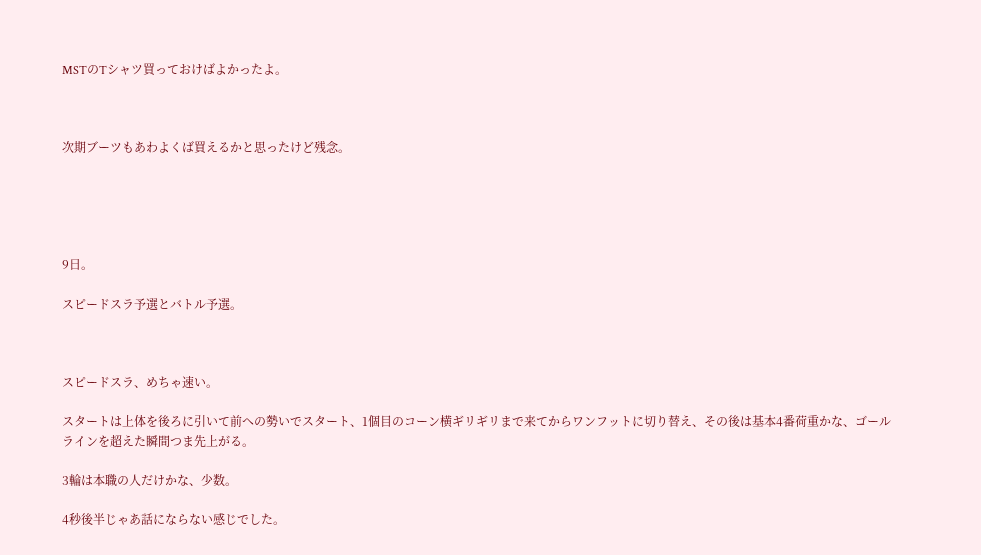MSTのTシャツ買っておけばよかったよ。



次期ブーツもあわよくば買えるかと思ったけど残念。





9日。

スピードスラ予選とバトル予選。



スピードスラ、めちゃ速い。

スタートは上体を後ろに引いて前への勢いでスタート、1個目のコーン横ギリギリまで来てからワンフットに切り替え、その後は基本4番荷重かな、ゴールラインを超えた瞬間つま先上がる。

3輪は本職の人だけかな、少数。

4秒後半じゃあ話にならない感じでした。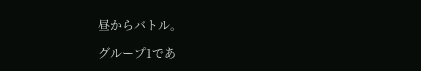昼からバトル。

グループ1であ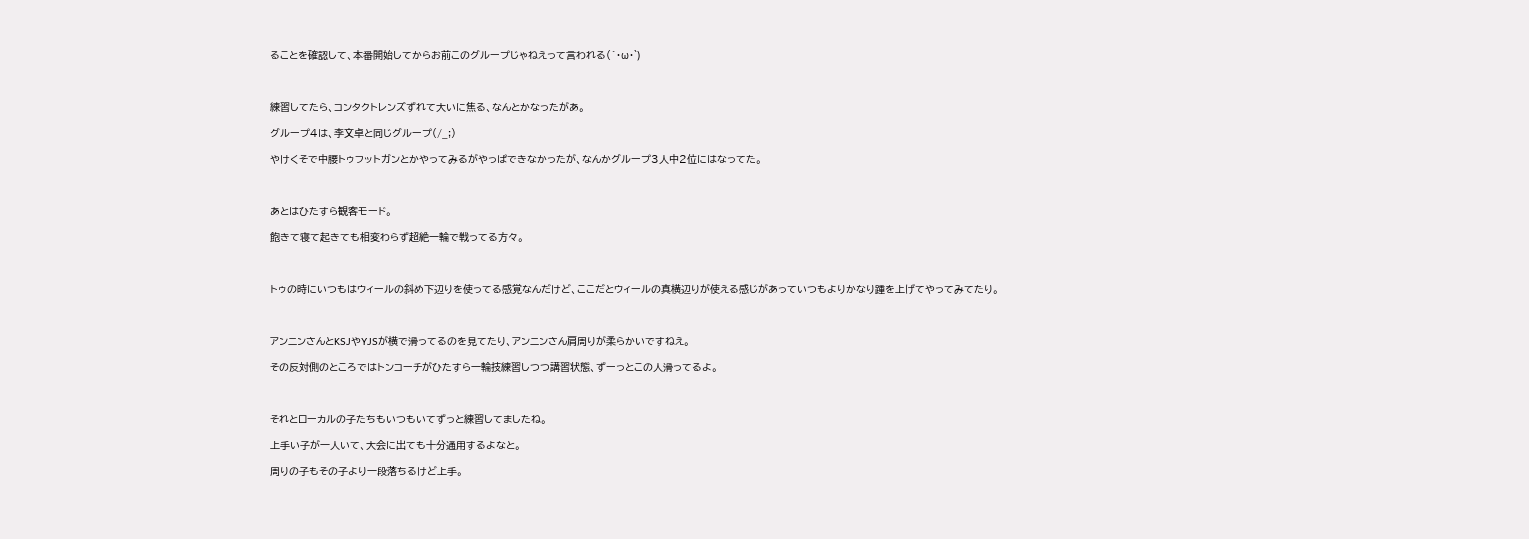ることを確認して、本番開始してからお前このグループじゃねえって言われる(´・ω・`)



練習してたら、コンタクトレンズずれて大いに焦る、なんとかなったがあ。

グループ4は、李文卓と同じグループ(/_;)

やけくそで中腰トゥフットガンとかやってみるがやっぱできなかったが、なんかグループ3人中2位にはなってた。



あとはひたすら観客モード。

飽きて寝て起きても相変わらず超絶一輪で戦ってる方々。



トゥの時にいつもはウィールの斜め下辺りを使ってる感覚なんだけど、ここだとウィールの真横辺りが使える感じがあっていつもよりかなり踵を上げてやってみてたり。



アンニンさんとKSJやYJSが横で滑ってるのを見てたり、アンニンさん肩周りが柔らかいですねえ。

その反対側のところではトンコーチがひたすら一輪技練習しつつ講習状態、ずーっとこの人滑ってるよ。



それとローカルの子たちもいつもいてずっと練習してましたね。

上手い子が一人いて、大会に出ても十分通用するよなと。

周りの子もその子より一段落ちるけど上手。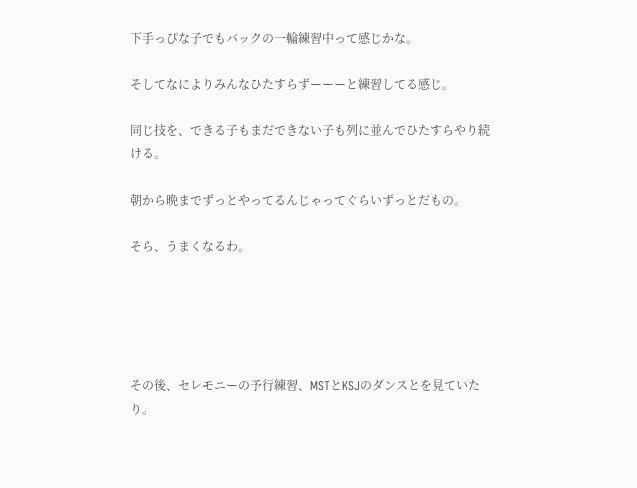下手っぴな子でもバックの一輪練習中って感じかな。

そしてなによりみんなひたすらずーーーと練習してる感じ。

同じ技を、できる子もまだできない子も列に並んでひたすらやり続ける。

朝から晩までずっとやってるんじゃってぐらいずっとだもの。

そら、うまくなるわ。





その後、セレモニーの予行練習、MSTとKSJのダンスとを見ていたり。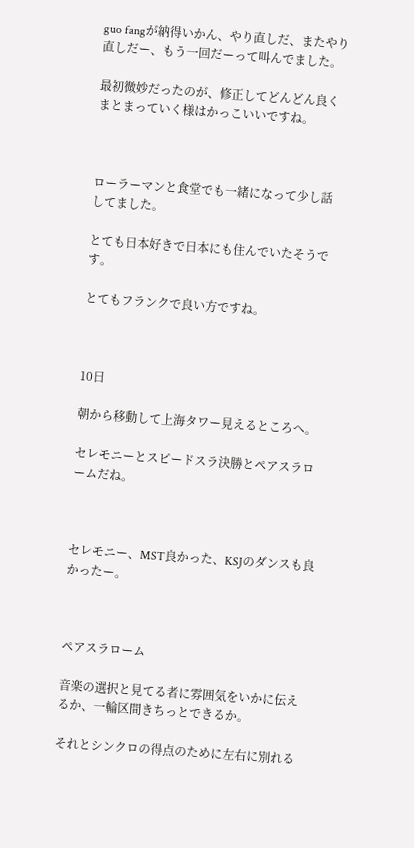guo fangが納得いかん、やり直しだ、またやり直しだー、もう一回だーって叫んでました。

最初微妙だったのが、修正してどんどん良くまとまっていく様はかっこいいですね。



ローラーマンと食堂でも一緒になって少し話してました。

とても日本好きで日本にも住んでいたそうです。

とてもフランクで良い方ですね。



10日

朝から移動して上海タワー見えるところへ。

セレモニーとスピードスラ決勝とペアスラロームだね。



セレモニー、MST良かった、KSJのダンスも良かったー。



ペアスラローム

音楽の選択と見てる者に雰囲気をいかに伝えるか、一輪区間きちっとできるか。

それとシンクロの得点のために左右に別れる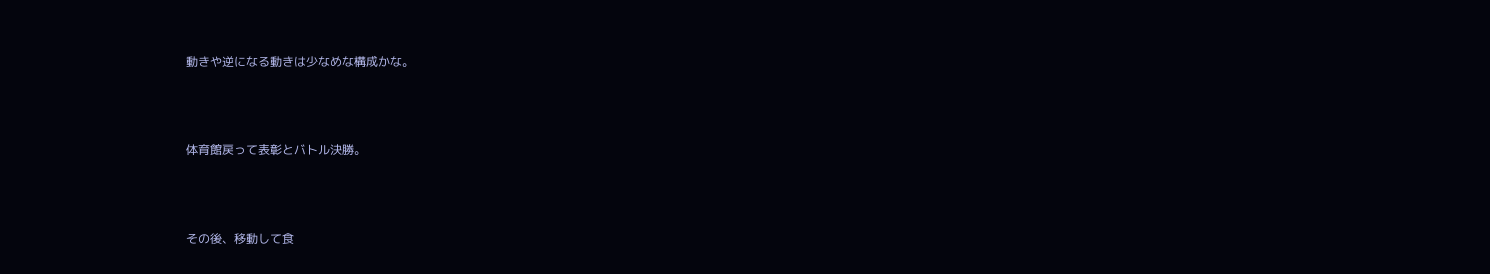動きや逆になる動きは少なめな構成かな。



体育館戻って表彰とバトル決勝。



その後、移動して食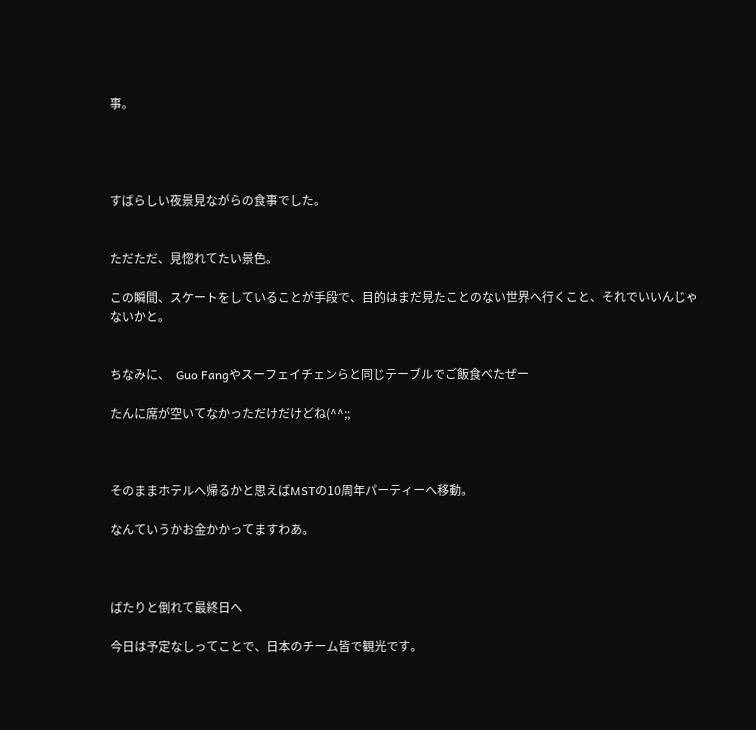事。




すばらしい夜景見ながらの食事でした。


ただただ、見惚れてたい景色。

この瞬間、スケートをしていることが手段で、目的はまだ見たことのない世界へ行くこと、それでいいんじゃないかと。


ちなみに、  Guo Fangやスーフェイチェンらと同じテーブルでご飯食べたぜー

たんに席が空いてなかっただけだけどね(^^;;



そのままホテルへ帰るかと思えばMSTの10周年パーティーへ移動。

なんていうかお金かかってますわあ。



ばたりと倒れて最終日へ

今日は予定なしってことで、日本のチーム皆で観光です。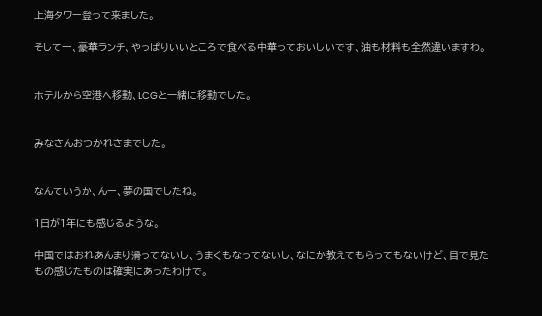上海タワー登って来ました。

そしてー、豪華ランチ、やっぱりいいところで食べる中華っておいしいです、油も材料も全然違いますわ。


ホテルから空港へ移動、LCGと一緒に移動でした。


みなさんおつかれさまでした。


なんていうか、んー、夢の国でしたね。

1日が1年にも感じるような。

中国ではおれあんまり滑ってないし、うまくもなってないし、なにか教えてもらってもないけど、目で見たもの感じたものは確実にあったわけで。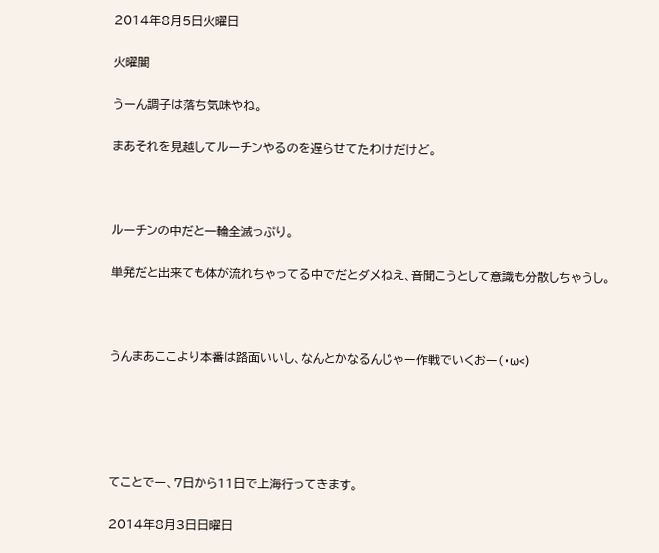2014年8月5日火曜日

火曜闇

うーん調子は落ち気味やね。

まあそれを見越してルーチンやるのを遅らせてたわけだけど。



ルーチンの中だと一輪全滅っぷり。

単発だと出来ても体が流れちゃってる中でだとダメねえ、音聞こうとして意識も分散しちゃうし。



うんまあここより本番は路面いいし、なんとかなるんじゃー作戦でいくおー(・ω<)





てことでー、7日から11日で上海行ってきます。

2014年8月3日日曜日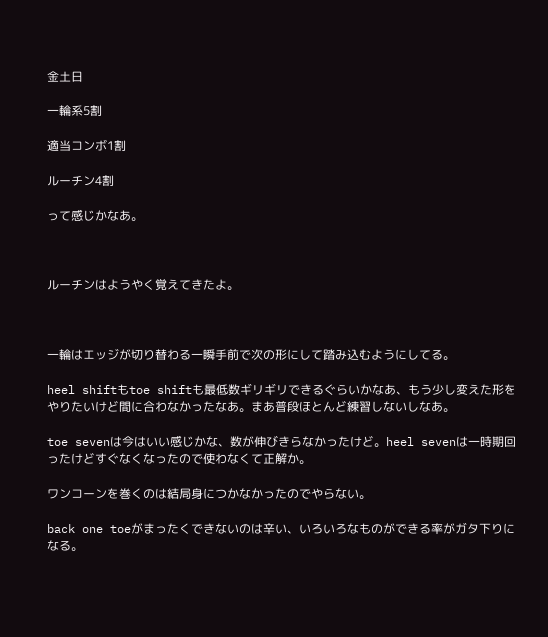金土日

一輪系5割

適当コンボ1割

ルーチン4割

って感じかなあ。



ルーチンはようやく覚えてきたよ。



一輪はエッジが切り替わる一瞬手前で次の形にして踏み込むようにしてる。

heel shiftもtoe shiftも最低数ギリギリできるぐらいかなあ、もう少し変えた形をやりたいけど間に合わなかったなあ。まあ普段ほとんど練習しないしなあ。

toe sevenは今はいい感じかな、数が伸びきらなかったけど。heel sevenは一時期回ったけどすぐなくなったので使わなくて正解か。

ワンコーンを巻くのは結局身につかなかったのでやらない。

back one toeがまったくできないのは辛い、いろいろなものができる率がガタ下りになる。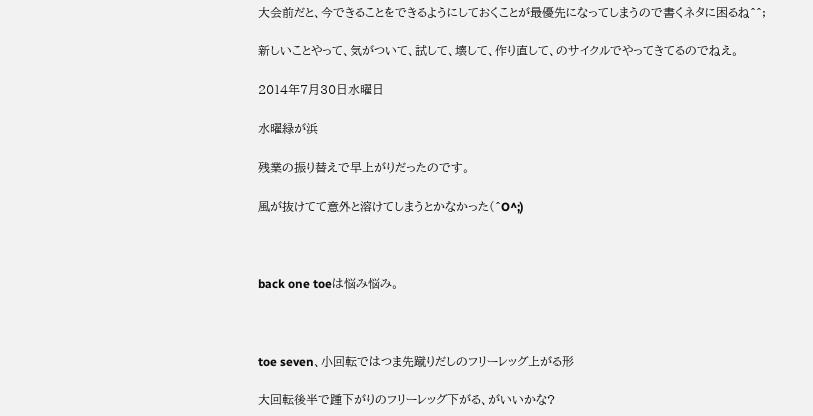大会前だと、今できることをできるようにしておくことが最優先になってしまうので書くネタに困るね^^;

新しいことやって、気がついて、試して、壊して、作り直して、のサイクルでやってきてるのでねえ。

2014年7月30日水曜日

水曜緑が浜

残業の振り替えで早上がりだったのです。

風が抜けてて意外と溶けてしまうとかなかった(^O^;)



back one toeは悩み悩み。



toe seven、小回転ではつま先蹴りだしのフリーレッグ上がる形

大回転後半で踵下がりのフリーレッグ下がる、がいいかな?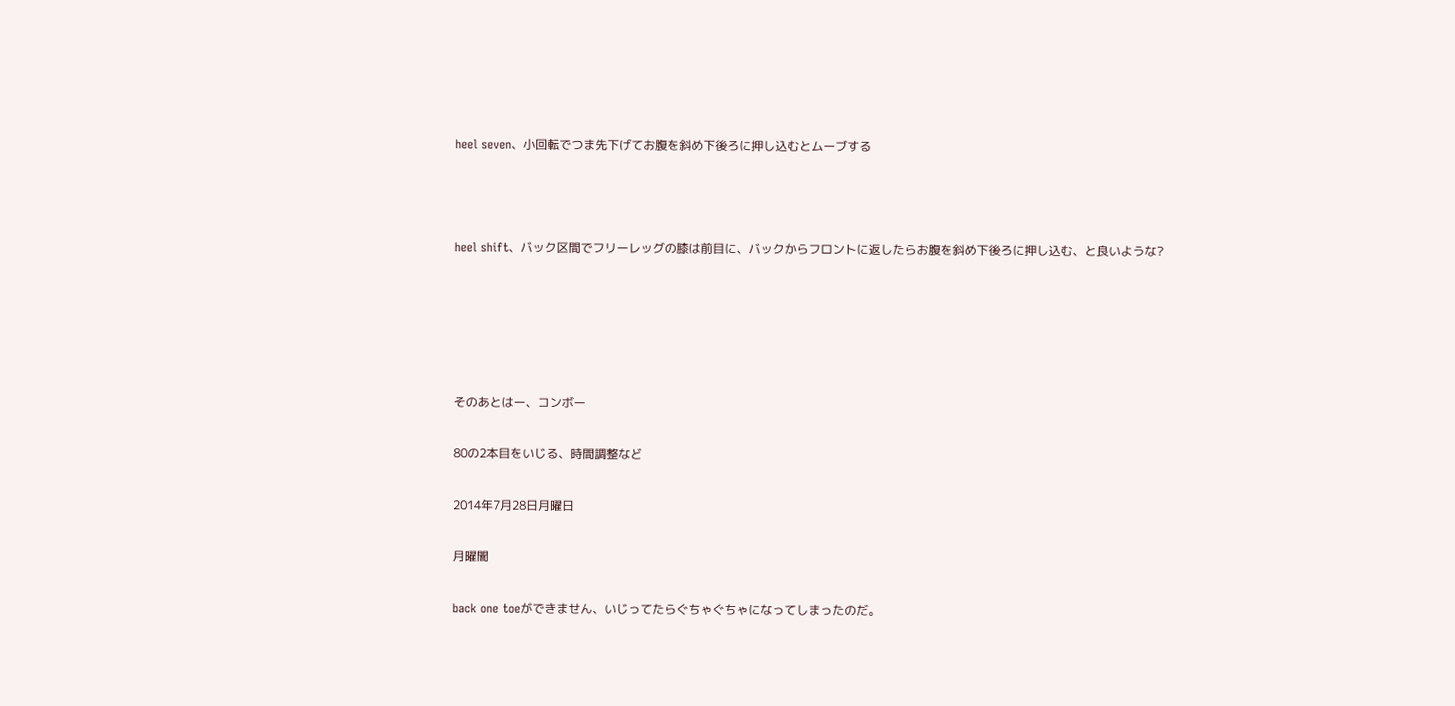heel seven、小回転でつま先下げてお腹を斜め下後ろに押し込むとムーブする



heel shift、バック区間でフリーレッグの膝は前目に、バックからフロントに返したらお腹を斜め下後ろに押し込む、と良いような?





そのあとはー、コンボー

80の2本目をいじる、時間調整など

2014年7月28日月曜日

月曜闇

back one toeができません、いじってたらぐちゃぐちゃになってしまったのだ。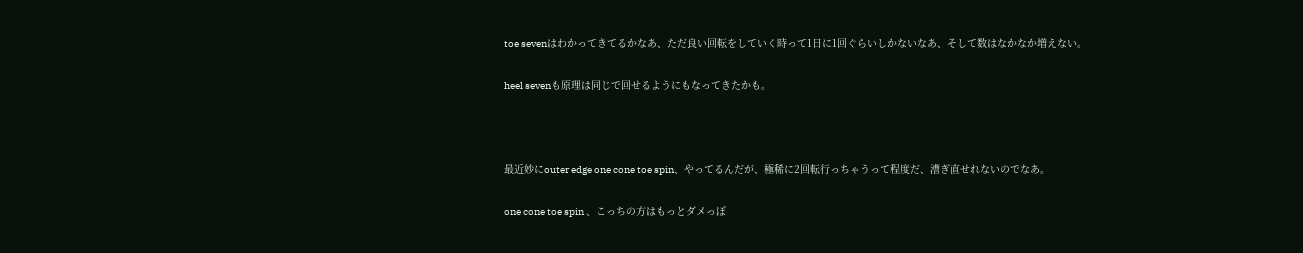toe sevenはわかってきてるかなあ、ただ良い回転をしていく時って1日に1回ぐらいしかないなあ、そして数はなかなか増えない。

heel sevenも原理は同じで回せるようにもなってきたかも。



最近妙にouter edge one cone toe spin、やってるんだが、極稀に2回転行っちゃうって程度だ、漕ぎ直せれないのでなあ。

one cone toe spin 、こっちの方はもっとダメっぽ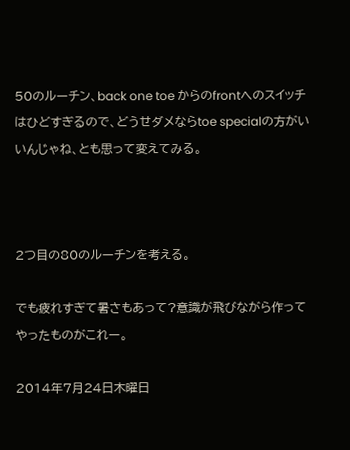50のルーチン、back one toe からのfrontへのスイッチはひどすぎるので、どうせダメならtoe specialの方がいいんじゃね、とも思って変えてみる。



2つ目の80のルーチンを考える。

でも疲れすぎて暑さもあって?意識が飛びながら作ってやったものがこれー。

2014年7月24日木曜日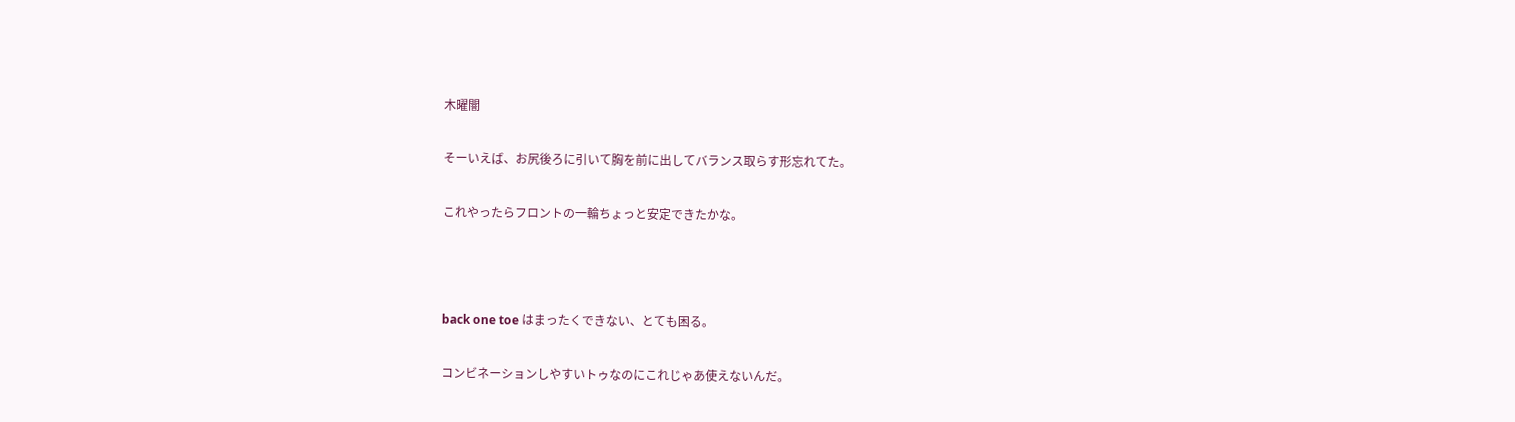木曜闇

そーいえば、お尻後ろに引いて胸を前に出してバランス取らす形忘れてた。

これやったらフロントの一輪ちょっと安定できたかな。



back one toe はまったくできない、とても困る。

コンビネーションしやすいトゥなのにこれじゃあ使えないんだ。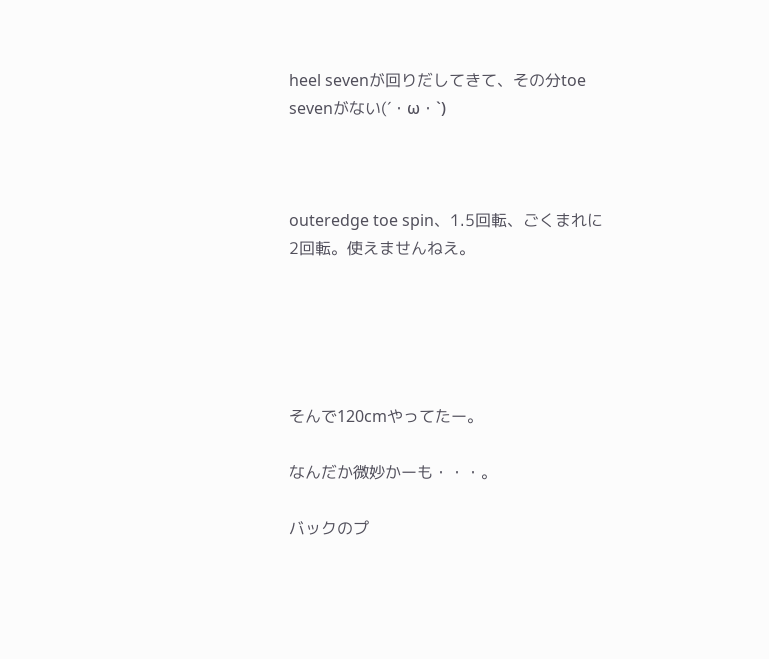heel sevenが回りだしてきて、その分toe sevenがない(´・ω・`)



outeredge toe spin、1.5回転、ごくまれに2回転。使えませんねえ。





そんで120cmやってたー。

なんだか微妙かーも・・・。

バックのプ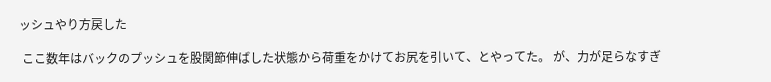ッシュやり方戻した

 ここ数年はバックのプッシュを股関節伸ばした状態から荷重をかけてお尻を引いて、とやってた。 が、力が足らなすぎ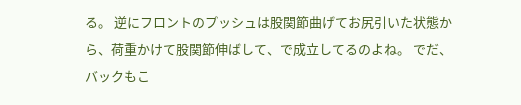る。 逆にフロントのプッシュは股関節曲げてお尻引いた状態から、荷重かけて股関節伸ばして、で成立してるのよね。 でだ、バックもこ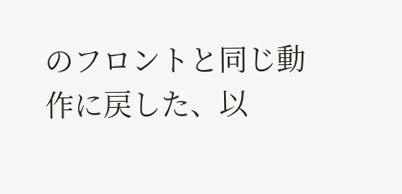のフロントと同じ動作に戻した、以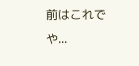前はこれでや...